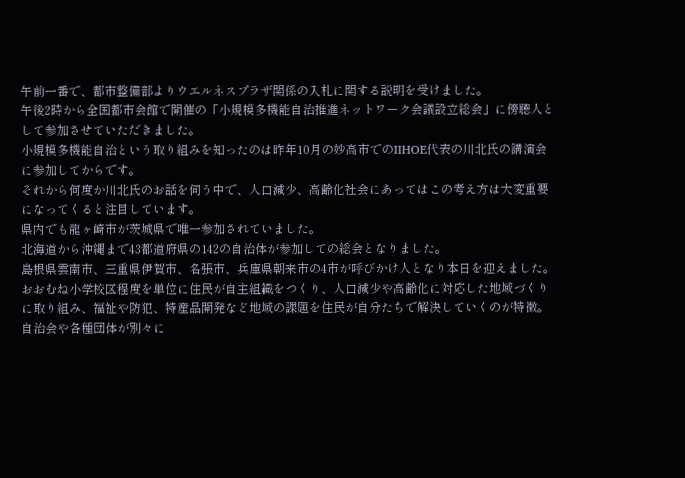午前一番で、都市整備部よりウエルネスプラザ関係の入札に関する説明を受けました。
午後2時から全国都市会館で開催の「小規模多機能自治推進ネットワーク会議設立総会」に傍聴人として参加させていただきました。
小規模多機能自治という取り組みを知ったのは昨年10月の妙高市でのIIHOE代表の川北氏の講演会に参加してからです。
それから何度か川北氏のお話を伺う中で、人口減少、高齢化社会にあってはこの考え方は大変重要になってくると注目しています。
県内でも龍ヶ崎市が茨城県で唯一参加されていました。
北海道から沖縄まで43都道府県の142の自治体が参加しての総会となりました。
島根県雲南市、三重県伊賀市、名張市、兵庫県朝来市の4市が呼びかけ人となり本日を迎えました。
おおむね小学校区程度を単位に住民が自主組織をつくり、人口減少や高齢化に対応した地域づくりに取り組み、福祉や防犯、特産品開発など地域の課題を住民が自分たちで解決していくのが特徴。
自治会や各種団体が別々に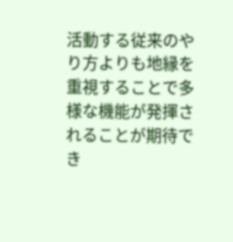活動する従来のやり方よりも地縁を重視することで多様な機能が発揮されることが期待でき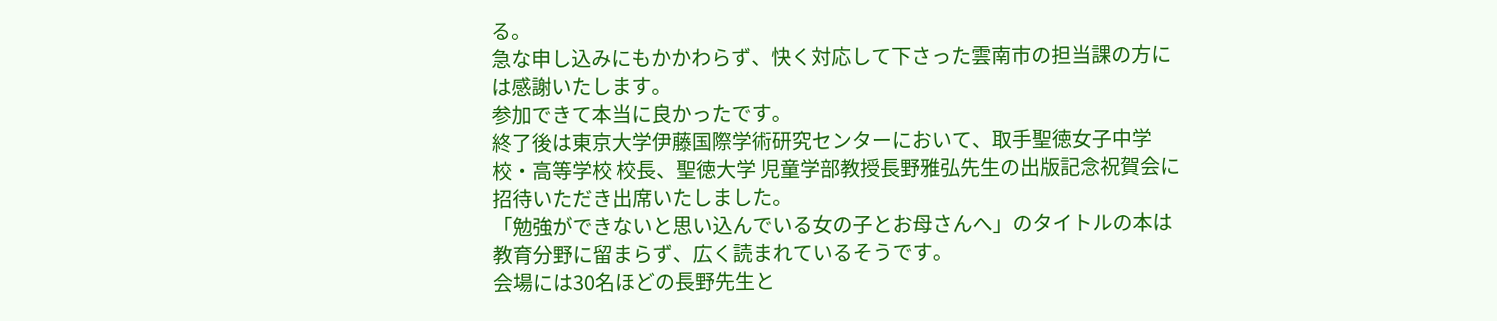る。
急な申し込みにもかかわらず、快く対応して下さった雲南市の担当課の方には感謝いたします。
参加できて本当に良かったです。
終了後は東京大学伊藤国際学術研究センターにおいて、取手聖徳女子中学校・高等学校 校長、聖徳大学 児童学部教授長野雅弘先生の出版記念祝賀会に招待いただき出席いたしました。
「勉強ができないと思い込んでいる女の子とお母さんへ」のタイトルの本は教育分野に留まらず、広く読まれているそうです。
会場には30名ほどの長野先生と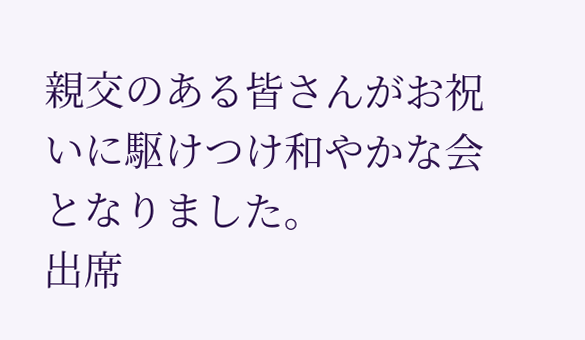親交のある皆さんがお祝いに駆けつけ和やかな会となりました。
出席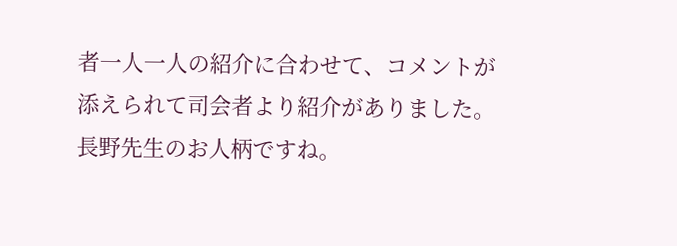者一人一人の紹介に合わせて、コメントが添えられて司会者より紹介がありました。
長野先生のお人柄ですね。